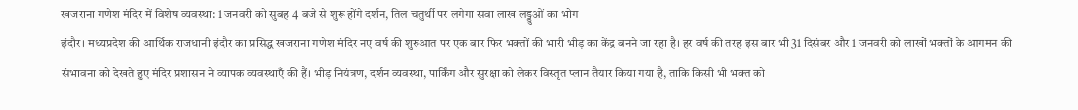खजराना गणेश मंदिर में विशेष व्यवस्था: 1 जनवरी को सुबह 4 बजे से शुरू होंगे दर्शन, तिल चतुर्थी पर लगेगा सवा लाख लड्डुओं का भोग
इंदौर। मध्यप्रदेश की आर्थिक राजधानी इंदौर का प्रसिद्ध खजराना गणेश मंदिर नए वर्ष की शुरुआत पर एक बार फिर भक्तों की भारी भीड़ का केंद्र बनने जा रहा है। हर वर्ष की तरह इस बार भी 31 दिसंबर और 1 जनवरी को लाखों भक्तों के आगमन की संभावना को देखते हुए मंदिर प्रशासन ने व्यापक व्यवस्थाएँ की हैं। भीड़ नियंत्रण, दर्शन व्यवस्था, पार्किंग और सुरक्षा को लेकर विस्तृत प्लान तैयार किया गया है, ताकि किसी भी भक्त को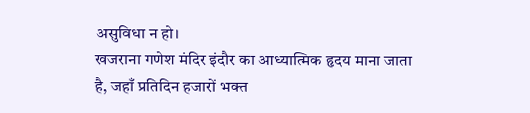असुविधा न हो।
खजराना गणेश मंदिर इंदौर का आध्यात्मिक हृदय माना जाता है, जहाँ प्रतिदिन हजारों भक्त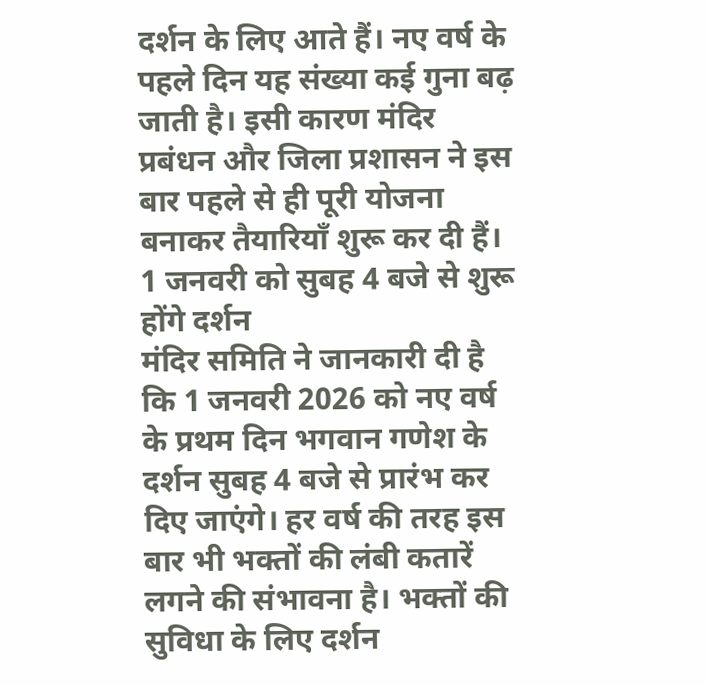दर्शन के लिए आते हैं। नए वर्ष के पहले दिन यह संख्या कई गुना बढ़ जाती है। इसी कारण मंदिर प्रबंधन और जिला प्रशासन ने इस बार पहले से ही पूरी योजना बनाकर तैयारियाँ शुरू कर दी हैं।
1 जनवरी को सुबह 4 बजे से शुरू होंगे दर्शन
मंदिर समिति ने जानकारी दी है कि 1 जनवरी 2026 को नए वर्ष के प्रथम दिन भगवान गणेश के दर्शन सुबह 4 बजे से प्रारंभ कर दिए जाएंगे। हर वर्ष की तरह इस बार भी भक्तों की लंबी कतारें लगने की संभावना है। भक्तों की सुविधा के लिए दर्शन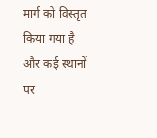मार्ग को विस्तृत किया गया है और कई स्थानों पर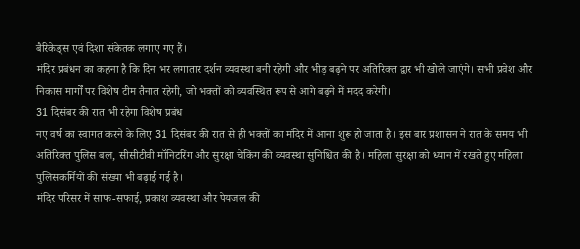बैरिकेड्स एवं दिशा संकेतक लगाए गए हैं।
मंदिर प्रबंधन का कहना है कि दिन भर लगातार दर्शन व्यवस्था बनी रहेगी और भीड़ बढ़ने पर अतिरिक्त द्वार भी खोले जाएंगे। सभी प्रवेश और निकास मार्गों पर विशेष टीम तैनात रहेगी, जो भक्तों को व्यवस्थित रूप से आगे बढ़ने में मदद करेगी।
31 दिसंबर की रात भी रहेगा विशेष प्रबंध
नए वर्ष का स्वागत करने के लिए 31 दिसंबर की रात से ही भक्तों का मंदिर में आना शुरू हो जाता है। इस बार प्रशासन ने रात के समय भी अतिरिक्त पुलिस बल, सीसीटीवी मॉनिटरिंग और सुरक्षा चेकिंग की व्यवस्था सुनिश्चित की है। महिला सुरक्षा को ध्यान में रखते हुए महिला पुलिसकर्मियों की संख्या भी बढ़ाई गई है।
मंदिर परिसर में साफ-सफाई, प्रकाश व्यवस्था और पेयजल की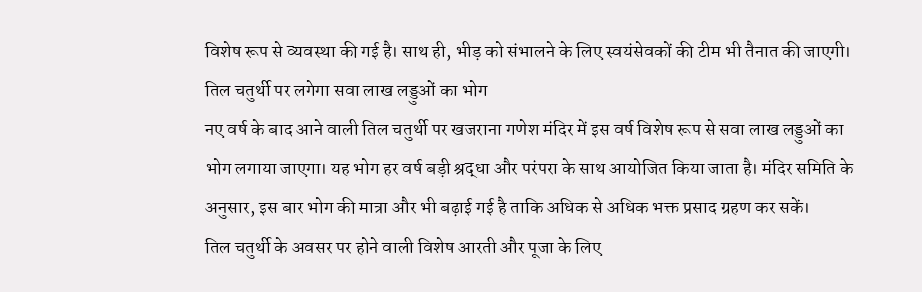विशेष रूप से व्यवस्था की गई है। साथ ही, भीड़ को संभालने के लिए स्वयंसेवकों की टीम भी तैनात की जाएगी।
तिल चतुर्थी पर लगेगा सवा लाख लड्डुओं का भोग
नए वर्ष के बाद आने वाली तिल चतुर्थी पर खजराना गणेश मंदिर में इस वर्ष विशेष रूप से सवा लाख लड्डुओं का भोग लगाया जाएगा। यह भोग हर वर्ष बड़ी श्रद्धा और परंपरा के साथ आयोजित किया जाता है। मंदिर समिति के अनुसार, इस बार भोग की मात्रा और भी बढ़ाई गई है ताकि अधिक से अधिक भक्त प्रसाद ग्रहण कर सकें।
तिल चतुर्थी के अवसर पर होने वाली विशेष आरती और पूजा के लिए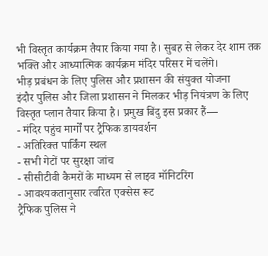भी विस्तृत कार्यक्रम तैयार किया गया है। सुबह से लेकर देर शाम तक भक्ति और आध्यात्मिक कार्यक्रम मंदिर परिसर में चलेंगे।
भीड़ प्रबंधन के लिए पुलिस और प्रशासन की संयुक्त योजना
इंदौर पुलिस और जिला प्रशासन ने मिलकर भीड़ नियंत्रण के लिए विस्तृत प्लान तैयार किया है। प्रमुख बिंदु इस प्रकार हैं—
- मंदिर पहुंच मार्गों पर ट्रैफिक डायवर्शन
- अतिरिक्त पार्किंग स्थल
- सभी गेटों पर सुरक्षा जांच
- सीसीटीवी कैमरों के माध्यम से लाइव मॉनिटरिंग
- आवश्यकतानुसार त्वरित एक्सेस रूट
ट्रैफिक पुलिस ने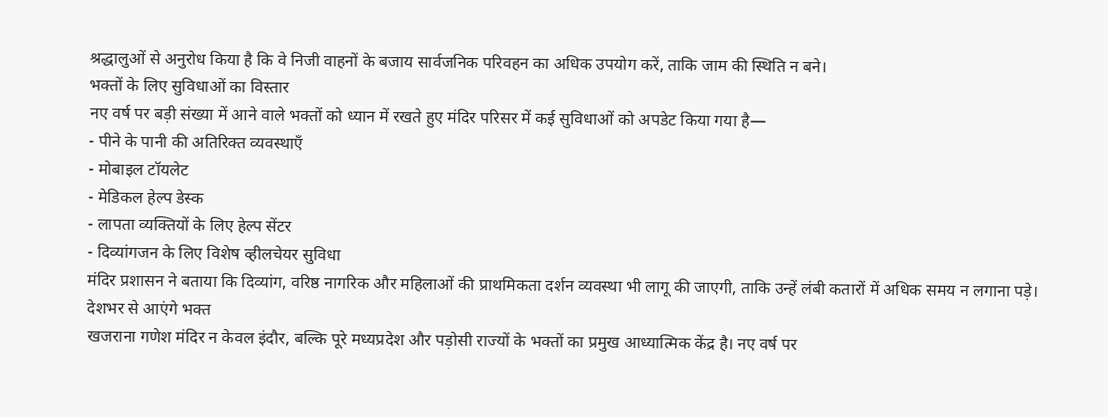श्रद्धालुओं से अनुरोध किया है कि वे निजी वाहनों के बजाय सार्वजनिक परिवहन का अधिक उपयोग करें, ताकि जाम की स्थिति न बने।
भक्तों के लिए सुविधाओं का विस्तार
नए वर्ष पर बड़ी संख्या में आने वाले भक्तों को ध्यान में रखते हुए मंदिर परिसर में कई सुविधाओं को अपडेट किया गया है—
- पीने के पानी की अतिरिक्त व्यवस्थाएँ
- मोबाइल टॉयलेट
- मेडिकल हेल्प डेस्क
- लापता व्यक्तियों के लिए हेल्प सेंटर
- दिव्यांगजन के लिए विशेष व्हीलचेयर सुविधा
मंदिर प्रशासन ने बताया कि दिव्यांग, वरिष्ठ नागरिक और महिलाओं की प्राथमिकता दर्शन व्यवस्था भी लागू की जाएगी, ताकि उन्हें लंबी कतारों में अधिक समय न लगाना पड़े।
देशभर से आएंगे भक्त
खजराना गणेश मंदिर न केवल इंदौर, बल्कि पूरे मध्यप्रदेश और पड़ोसी राज्यों के भक्तों का प्रमुख आध्यात्मिक केंद्र है। नए वर्ष पर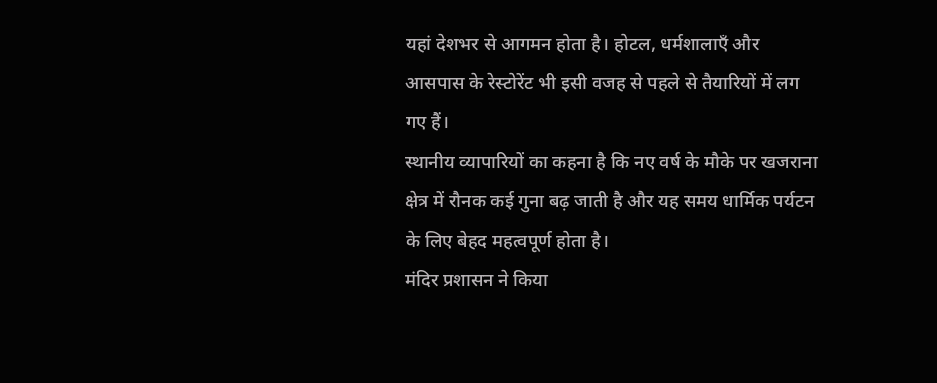यहां देशभर से आगमन होता है। होटल, धर्मशालाएँ और आसपास के रेस्टोरेंट भी इसी वजह से पहले से तैयारियों में लग गए हैं।
स्थानीय व्यापारियों का कहना है कि नए वर्ष के मौके पर खजराना क्षेत्र में रौनक कई गुना बढ़ जाती है और यह समय धार्मिक पर्यटन के लिए बेहद महत्वपूर्ण होता है।
मंदिर प्रशासन ने किया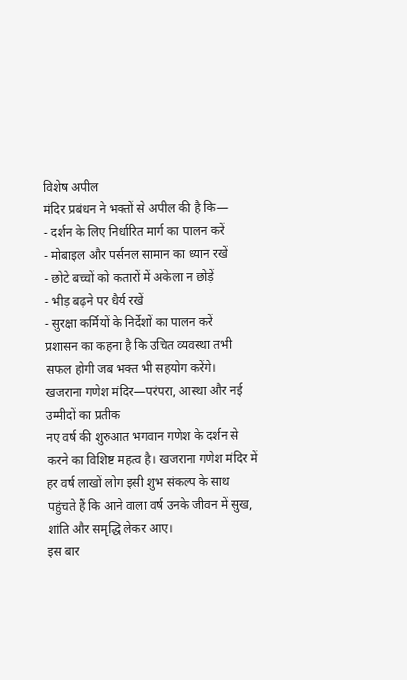विशेष अपील
मंदिर प्रबंधन ने भक्तों से अपील की है कि—
- दर्शन के लिए निर्धारित मार्ग का पालन करें
- मोबाइल और पर्सनल सामान का ध्यान रखें
- छोटे बच्चों को कतारों में अकेला न छोड़ें
- भीड़ बढ़ने पर धैर्य रखें
- सुरक्षा कर्मियों के निर्देशों का पालन करें
प्रशासन का कहना है कि उचित व्यवस्था तभी सफल होगी जब भक्त भी सहयोग करेंगे।
खजराना गणेश मंदिर—परंपरा, आस्था और नई उम्मीदों का प्रतीक
नए वर्ष की शुरुआत भगवान गणेश के दर्शन से करने का विशिष्ट महत्व है। खजराना गणेश मंदिर में हर वर्ष लाखों लोग इसी शुभ संकल्प के साथ पहुंचते हैं कि आने वाला वर्ष उनके जीवन में सुख, शांति और समृद्धि लेकर आए।
इस बार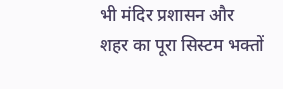भी मंदिर प्रशासन और शहर का पूरा सिस्टम भक्तों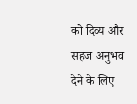को दिव्य और सहज अनुभव देने के लिए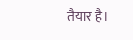तैयार है।